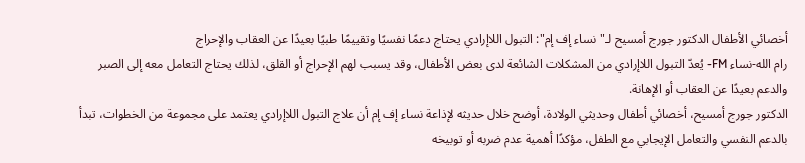أخصائي الأطفال الدكتور جورج أمسيح لـ"نساء إف إم": التبول اللاإرادي يحتاج دعمًا نفسيًا وتقييمًا طبيًا بعيدًا عن العقاب والإحراج
رام الله-نساء FM- يُعدّ التبول اللاإرادي من المشكلات الشائعة لدى بعض الأطفال، وقد يسبب لهم الإحراج أو القلق، لذلك يحتاج التعامل معه إلى الصبر والدعم بعيدًا عن العقاب أو الإهانة.
الدكتور جورج أمسيح، أخصائي أطفال وحديثي الولادة، أوضح خلال حديثه لإذاعة نساء إف إم أن علاج التبول اللاإرادي يعتمد على مجموعة من الخطوات، تبدأ بالدعم النفسي والتعامل الإيجابي مع الطفل، مؤكدًا أهمية عدم ضربه أو توبيخه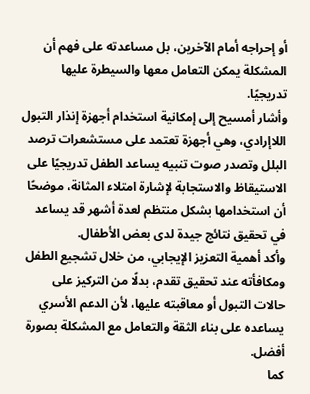أو إحراجه أمام الآخرين، بل مساعدته على فهم أن المشكلة يمكن التعامل معها والسيطرة عليها تدريجيًا.
وأشار أمسيح إلى إمكانية استخدام أجهزة إنذار التبول اللاإرادي، وهي أجهزة تعتمد على مستشعرات ترصد البلل وتصدر صوت تنبيه يساعد الطفل تدريجيًا على الاستيقاظ والاستجابة لإشارة امتلاء المثانة، موضحًا أن استخدامها بشكل منتظم لعدة أشهر قد يساعد في تحقيق نتائج جيدة لدى بعض الأطفال.
وأكد أهمية التعزيز الإيجابي، من خلال تشجيع الطفل ومكافأته عند تحقيق تقدم، بدلًا من التركيز على حالات التبول أو معاقبته عليها، لأن الدعم الأسري يساعده على بناء الثقة والتعامل مع المشكلة بصورة أفضل.
كما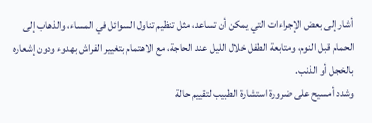أشار إلى بعض الإجراءات التي يمكن أن تساعد، مثل تنظيم تناول السوائل في المساء، والذهاب إلى الحمام قبل النوم، ومتابعة الطفل خلال الليل عند الحاجة، مع الاهتمام بتغيير الفراش بهدوء ودون إشعاره بالخجل أو الذنب.
وشدد أمسيح على ضرورة استشارة الطبيب لتقييم حالة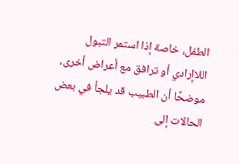الطفل، خاصة إذا استمر التبول اللاإرادي أو ترافق مع أعراض أخرى، موضحًا أن الطبيب قد يلجأ في بعض الحالات إلى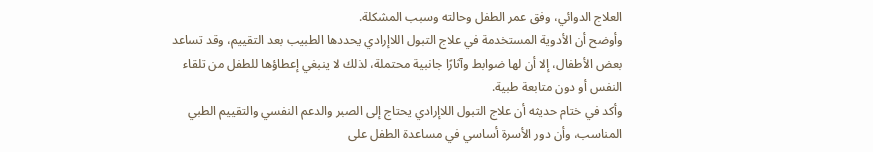العلاج الدوائي، وفق عمر الطفل وحالته وسبب المشكلة.
وأوضح أن الأدوية المستخدمة في علاج التبول اللاإرادي يحددها الطبيب بعد التقييم، وقد تساعد بعض الأطفال، إلا أن لها ضوابط وآثارًا جانبية محتملة، لذلك لا ينبغي إعطاؤها للطفل من تلقاء النفس أو دون متابعة طبية.
وأكد في ختام حديثه أن علاج التبول اللاإرادي يحتاج إلى الصبر والدعم النفسي والتقييم الطبي المناسب، وأن دور الأسرة أساسي في مساعدة الطفل على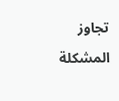تجاوز المشكلة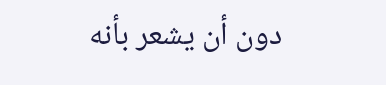دون أن يشعر بأنه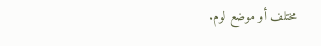مختلف أو موضع لوم.